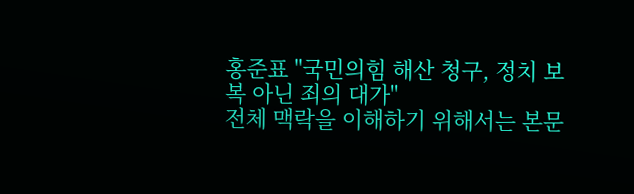홍준표 "국민의힘 해산 청구, 정치 보복 아닌 죄의 대가"
전체 맥락을 이해하기 위해서는 본문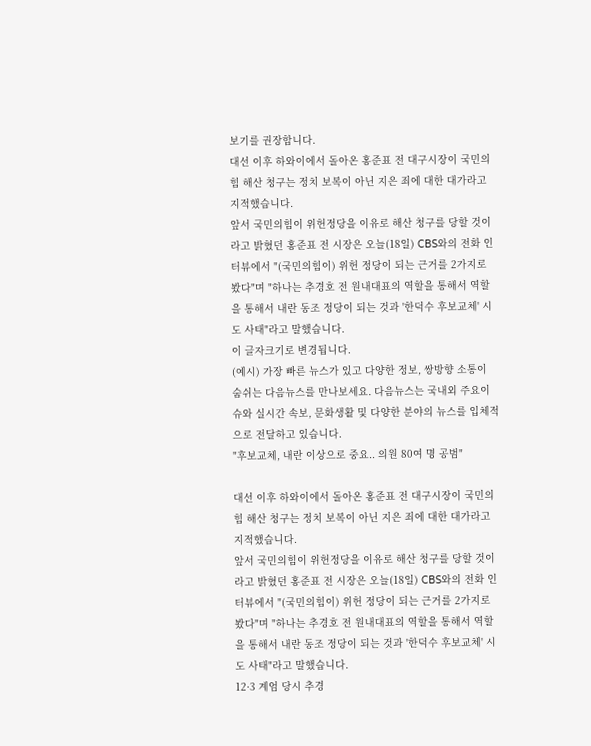보기를 권장합니다.
대선 이후 하와이에서 돌아온 홍준표 전 대구시장이 국민의힘 해산 청구는 정치 보복이 아닌 지은 죄에 대한 대가라고 지적했습니다.
앞서 국민의힘이 위헌정당을 이유로 해산 청구를 당할 것이라고 밝혔던 홍준표 전 시장은 오늘(18일) CBS와의 전화 인터뷰에서 "(국민의힘이) 위헌 정당이 되는 근거를 2가지로 봤다"며 "하나는 추경호 전 원내대표의 역할을 통해서 역할을 통해서 내란 동조 정당이 되는 것과 '한덕수 후보교체' 시도 사태"라고 말했습니다.
이 글자크기로 변경됩니다.
(예시) 가장 빠른 뉴스가 있고 다양한 정보, 쌍방향 소통이 숨쉬는 다음뉴스를 만나보세요. 다음뉴스는 국내외 주요이슈와 실시간 속보, 문화생활 및 다양한 분야의 뉴스를 입체적으로 전달하고 있습니다.
"후보교체, 내란 이상으로 중요.. 의원 80여 명 공범"

대선 이후 하와이에서 돌아온 홍준표 전 대구시장이 국민의힘 해산 청구는 정치 보복이 아닌 지은 죄에 대한 대가라고 지적했습니다.
앞서 국민의힘이 위헌정당을 이유로 해산 청구를 당할 것이라고 밝혔던 홍준표 전 시장은 오늘(18일) CBS와의 전화 인터뷰에서 "(국민의힘이) 위헌 정당이 되는 근거를 2가지로 봤다"며 "하나는 추경호 전 원내대표의 역할을 통해서 역할을 통해서 내란 동조 정당이 되는 것과 '한덕수 후보교체' 시도 사태"라고 말했습니다.
12·3 계엄 당시 추경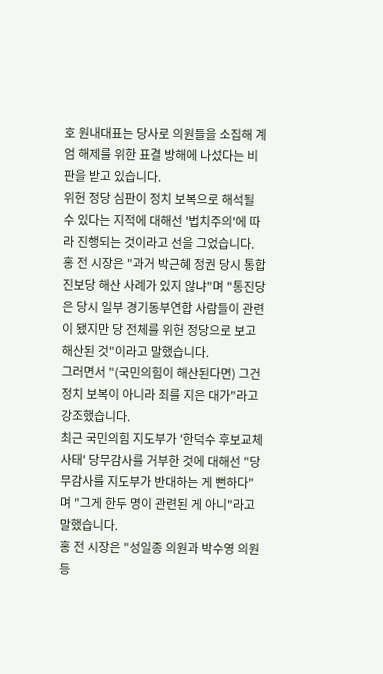호 원내대표는 당사로 의원들을 소집해 계엄 해제를 위한 표결 방해에 나섰다는 비판을 받고 있습니다.
위헌 정당 심판이 정치 보복으로 해석될 수 있다는 지적에 대해선 '법치주의'에 따라 진행되는 것이라고 선을 그었습니다.
홍 전 시장은 "과거 박근혜 정권 당시 통합진보당 해산 사례가 있지 않냐"며 "통진당은 당시 일부 경기동부연합 사람들이 관련이 됐지만 당 전체를 위헌 정당으로 보고 해산된 것"이라고 말했습니다.
그러면서 "(국민의힘이 해산된다면) 그건 정치 보복이 아니라 죄를 지은 대가"라고 강조했습니다.
최근 국민의힘 지도부가 '한덕수 후보교체 사태' 당무감사를 거부한 것에 대해선 "당무감사를 지도부가 반대하는 게 뻔하다"며 "그게 한두 명이 관련된 게 아니"라고 말했습니다.
홍 전 시장은 "성일종 의원과 박수영 의원 등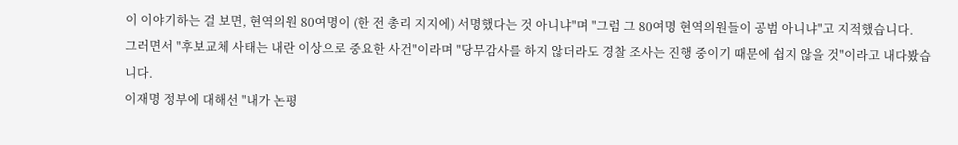이 이야기하는 걸 보면, 현역의원 80여명이 (한 전 총리 지지에) 서명했다는 것 아니냐"며 "그럼 그 80여명 현역의원들이 공범 아니냐"고 지적했습니다.
그러면서 "후보교체 사태는 내란 이상으로 중요한 사건"이라며 "당무감사를 하지 않더라도 경찰 조사는 진행 중이기 때문에 쉽지 않을 것"이라고 내다봤습니다.
이재명 정부에 대해선 "내가 논평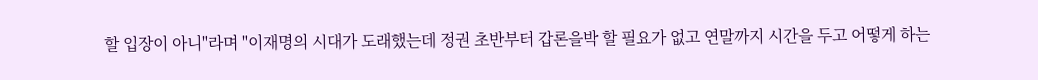할 입장이 아니"라며 "이재명의 시대가 도래했는데 정권 초반부터 갑론을박 할 필요가 없고 연말까지 시간을 두고 어떻게 하는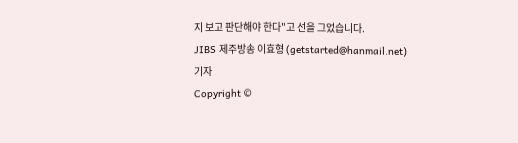지 보고 판단해야 한다"고 선을 그었습니다.
JIBS 제주방송 이효형 (getstarted@hanmail.net) 기자
Copyright ©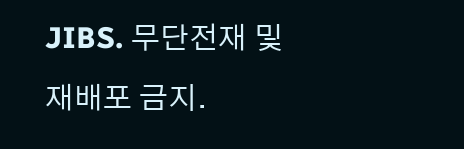JIBS. 무단전재 및 재배포 금지.